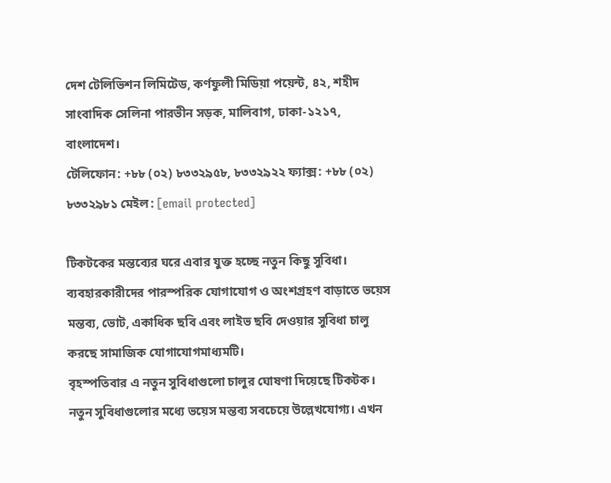দেশ টেলিভিশন লিমিটেড, কর্ণফুলী মিডিয়া পয়েন্ট, ৪২, শহীদ সাংবাদিক সেলিনা পারভীন সড়ক, মালিবাগ, ঢাকা-১২১৭, বাংলাদেশ।
টেলিফোন: +৮৮ (০২) ৮৩৩২৯৫৮, ৮৩৩২৯২২ ফ্যাক্স: +৮৮ (০২) ৮৩৩২৯৮১ মেইল: [email protected]

টিকটকের মন্তব্যের ঘরে এবার যুক্ত হচ্ছে নতুন কিছু সুবিধা। ব্যবহারকারীদের পারস্পরিক যোগাযোগ ও অংশগ্রহণ বাড়াতে ভয়েস মন্তব্য, ভোট, একাধিক ছবি এবং লাইভ ছবি দেওয়ার সুবিধা চালু করছে সামাজিক যোগাযোগমাধ্যমটি।
বৃহস্পতিবার এ নতুন সুবিধাগুলো চালুর ঘোষণা দিয়েছে টিকটক।
নতুন সুবিধাগুলোর মধ্যে ভয়েস মন্তব্য সবচেয়ে উল্লেখযোগ্য। এখন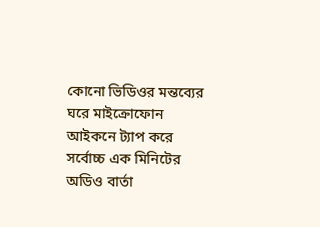কোনো ভিডিওর মন্তব্যের ঘরে মাইক্রোফোন আইকনে ট্যাপ করে সর্বোচ্চ এক মিনিটের অডিও বার্তা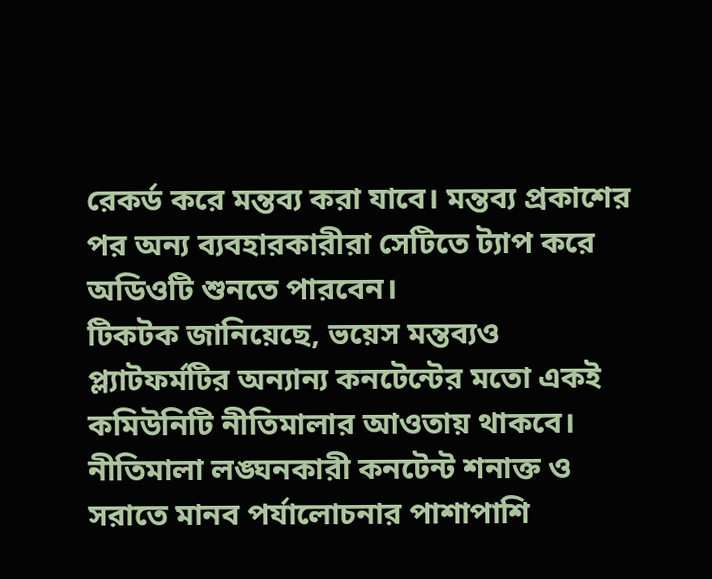রেকর্ড করে মন্তব্য করা যাবে। মন্তব্য প্রকাশের পর অন্য ব্যবহারকারীরা সেটিতে ট্যাপ করে অডিওটি শুনতে পারবেন।
টিকটক জানিয়েছে, ভয়েস মন্তব্যও প্ল্যাটফর্মটির অন্যান্য কনটেন্টের মতো একই কমিউনিটি নীতিমালার আওতায় থাকবে। নীতিমালা লঙ্ঘনকারী কনটেন্ট শনাক্ত ও সরাতে মানব পর্যালোচনার পাশাপাশি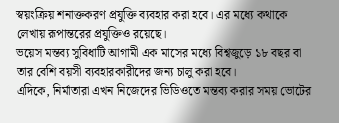স্বয়ংক্রিয় শনাক্তকরণ প্রযুক্তি ব্যবহার করা হবে। এর মধ্যে কথাকে লেখায় রূপান্তরের প্রযুক্তিও রয়েছে।
ভয়েস মন্তব্য সুবিধাটি আগামী এক মাসের মধ্যে বিশ্বজুড়ে ১৮ বছর বা তার বেশি বয়সী ব্যবহারকারীদের জন্য চালু করা হবে।
এদিকে, নির্মাতারা এখন নিজেদের ভিডিওতে মন্তব্য করার সময় ভোটের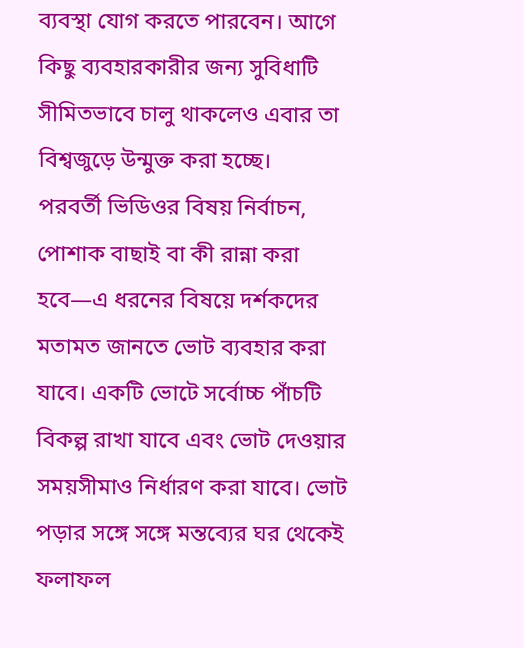ব্যবস্থা যোগ করতে পারবেন। আগে কিছু ব্যবহারকারীর জন্য সুবিধাটি সীমিতভাবে চালু থাকলেও এবার তা বিশ্বজুড়ে উন্মুক্ত করা হচ্ছে।
পরবর্তী ভিডিওর বিষয় নির্বাচন, পোশাক বাছাই বা কী রান্না করা হবে—এ ধরনের বিষয়ে দর্শকদের মতামত জানতে ভোট ব্যবহার করা যাবে। একটি ভোটে সর্বোচ্চ পাঁচটি বিকল্প রাখা যাবে এবং ভোট দেওয়ার সময়সীমাও নির্ধারণ করা যাবে। ভোট পড়ার সঙ্গে সঙ্গে মন্তব্যের ঘর থেকেই ফলাফল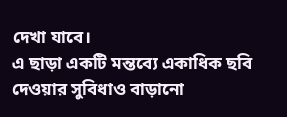দেখা যাবে।
এ ছাড়া একটি মন্তব্যে একাধিক ছবি দেওয়ার সুবিধাও বাড়ানো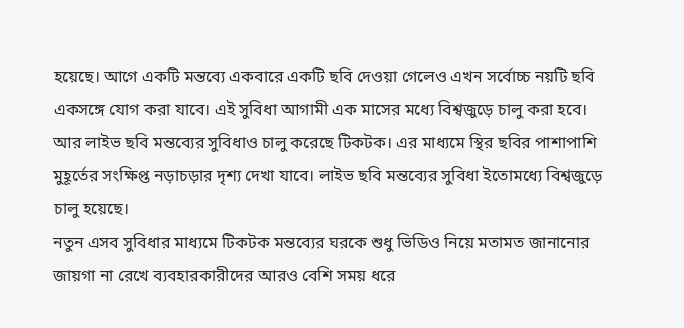হয়েছে। আগে একটি মন্তব্যে একবারে একটি ছবি দেওয়া গেলেও এখন সর্বোচ্চ নয়টি ছবি একসঙ্গে যোগ করা যাবে। এই সুবিধা আগামী এক মাসের মধ্যে বিশ্বজুড়ে চালু করা হবে।
আর লাইভ ছবি মন্তব্যের সুবিধাও চালু করেছে টিকটক। এর মাধ্যমে স্থির ছবির পাশাপাশি মুহূর্তের সংক্ষিপ্ত নড়াচড়ার দৃশ্য দেখা যাবে। লাইভ ছবি মন্তব্যের সুবিধা ইতোমধ্যে বিশ্বজুড়ে চালু হয়েছে।
নতুন এসব সুবিধার মাধ্যমে টিকটক মন্তব্যের ঘরকে শুধু ভিডিও নিয়ে মতামত জানানোর জায়গা না রেখে ব্যবহারকারীদের আরও বেশি সময় ধরে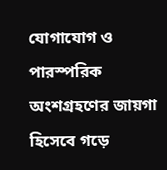যোগাযোগ ও পারস্পরিক অংশগ্রহণের জায়গা হিসেবে গড়ে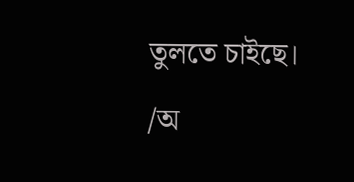তুলতে চাইছে।
/অ